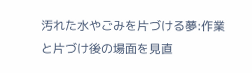汚れた水やごみを片づける夢:作業と片づけ後の場面を見直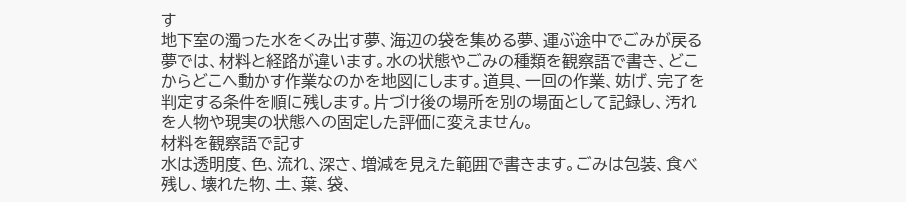す
地下室の濁った水をくみ出す夢、海辺の袋を集める夢、運ぶ途中でごみが戻る夢では、材料と経路が違います。水の状態やごみの種類を観察語で書き、どこからどこへ動かす作業なのかを地図にします。道具、一回の作業、妨げ、完了を判定する条件を順に残します。片づけ後の場所を別の場面として記録し、汚れを人物や現実の状態への固定した評価に変えません。
材料を観察語で記す
水は透明度、色、流れ、深さ、増減を見えた範囲で書きます。ごみは包装、食べ残し、壊れた物、土、葉、袋、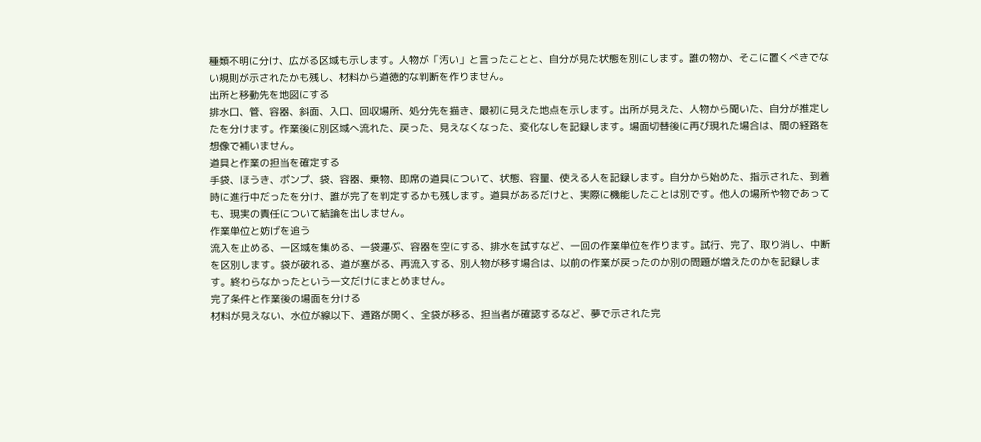種類不明に分け、広がる区域も示します。人物が「汚い」と言ったことと、自分が見た状態を別にします。誰の物か、そこに置くべきでない規則が示されたかも残し、材料から道徳的な判断を作りません。
出所と移動先を地図にする
排水口、管、容器、斜面、入口、回収場所、処分先を描き、最初に見えた地点を示します。出所が見えた、人物から聞いた、自分が推定したを分けます。作業後に別区域へ流れた、戻った、見えなくなった、変化なしを記録します。場面切替後に再び現れた場合は、間の経路を想像で補いません。
道具と作業の担当を確定する
手袋、ほうき、ポンプ、袋、容器、乗物、即席の道具について、状態、容量、使える人を記録します。自分から始めた、指示された、到着時に進行中だったを分け、誰が完了を判定するかも残します。道具があるだけと、実際に機能したことは別です。他人の場所や物であっても、現実の責任について結論を出しません。
作業単位と妨げを追う
流入を止める、一区域を集める、一袋運ぶ、容器を空にする、排水を試すなど、一回の作業単位を作ります。試行、完了、取り消し、中断を区別します。袋が破れる、道が塞がる、再流入する、別人物が移す場合は、以前の作業が戻ったのか別の問題が増えたのかを記録します。終わらなかったという一文だけにまとめません。
完了条件と作業後の場面を分ける
材料が見えない、水位が線以下、通路が開く、全袋が移る、担当者が確認するなど、夢で示された完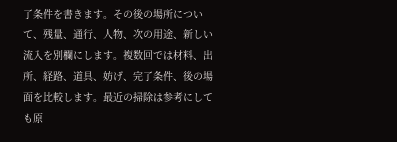了条件を書きます。その後の場所について、残量、通行、人物、次の用途、新しい流入を別欄にします。複数回では材料、出所、経路、道具、妨げ、完了条件、後の場面を比較します。最近の掃除は参考にしても原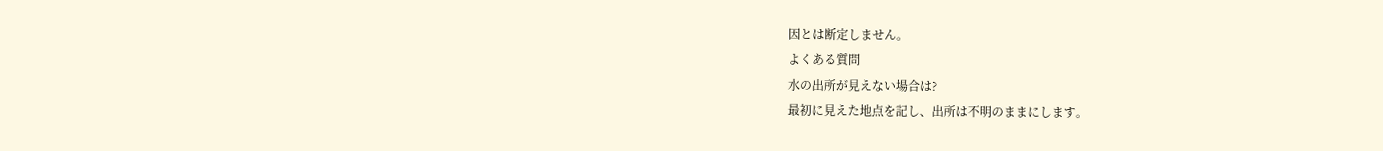因とは断定しません。
よくある質問
水の出所が見えない場合は?
最初に見えた地点を記し、出所は不明のままにします。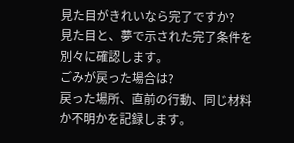見た目がきれいなら完了ですか?
見た目と、夢で示された完了条件を別々に確認します。
ごみが戻った場合は?
戻った場所、直前の行動、同じ材料か不明かを記録します。